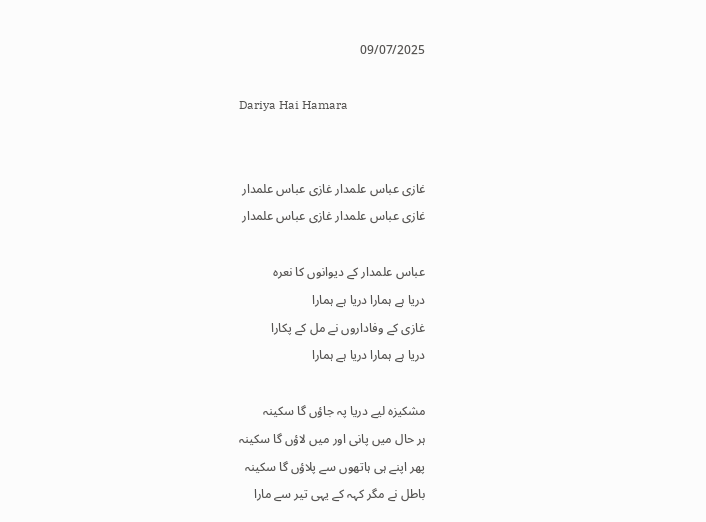09/07/2025

Dariya Hai Hamara


غازی عباس علمدار غازی عباس علمدار
غازی عباس علمدار غازی عباس علمدار

عباس علمدار کے دیوانوں کا نعرہ
دریا ہے ہمارا دریا ہے ہمارا
غازی کے وفاداروں نے مل کے پکارا
دریا ہے ہمارا دریا ہے ہمارا

مشکیزہ لیے دریا پہ جاؤں گا سکینہ
ہر حال میں پانی اور میں لاؤں گا سکینہ
پھر اپنے ہی ہاتھوں سے پلاؤں گا سکینہ
باطل نے مگر کہہ کے یہی تیر سے مارا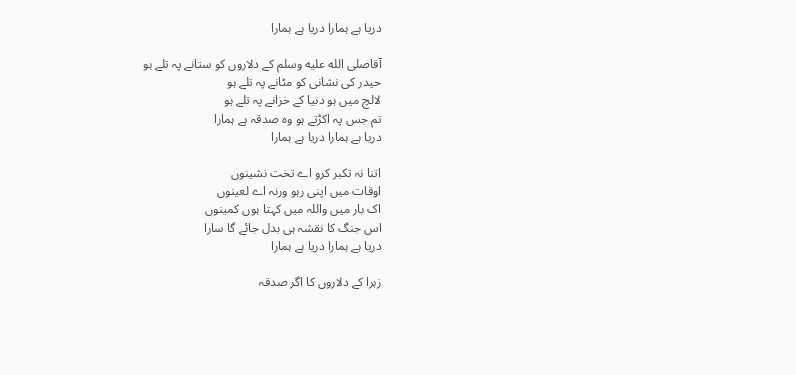دریا ہے ہمارا دریا ہے ہمارا

آقاصلى الله عليه وسلم کے دلاروں کو ستانے پہ تلے ہو
حیدر کی نشانی کو مٹانے پہ تلے ہو
لالچ میں ہو دنیا کے خزانے پہ تلے ہو
تم جس پہ اکڑتے ہو وہ صدقہ ہے ہمارا
دریا ہے ہمارا دریا ہے ہمارا

اتنا نہ تکبر کرو اے تخت نشینوں
اوقات میں اپنی رہو ورنہ اے لعینوں
اک بار میں واللہ میں کہتا ہوں کمینوں
اس جنگ کا نقشہ ہی بدل جائے گا سارا
دریا ہے ہمارا دریا ہے ہمارا

زہرا کے دلاروں کا اگر صدقہ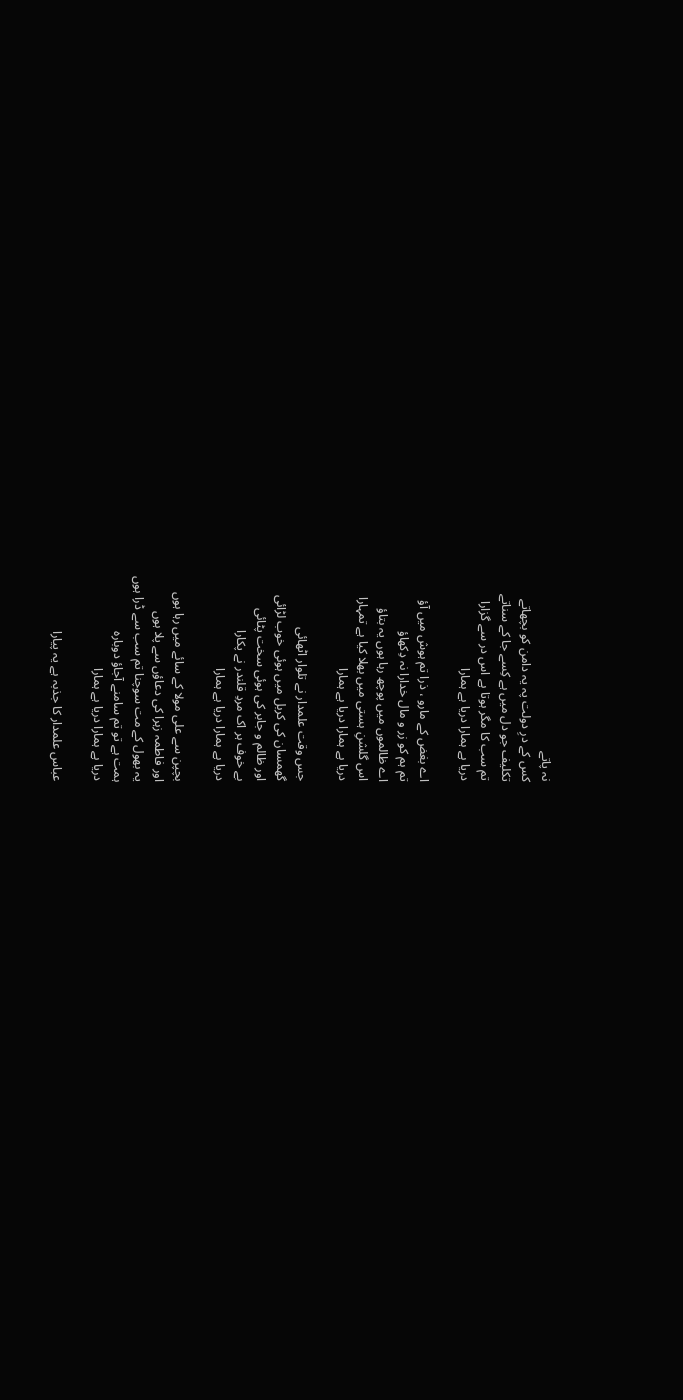نہ پاتے
کس کے درِ دولت پہ یہ دامن کو بچھاتے
تکلیف جو دل میں ہے کِسے جا کے سناتے
تم سب کا مگر ہوتا ہے اس در سے گزارا
دریا ہے ہمارا دریا ہے ہمارا

اے بغض کے مارو ، ذرا تم ہوش میں آؤ
تم ہم کو زر و مال خدارا نہ دِکھاؤ
اے ظالموں میں پوچھ رہا ہوں یہ بتاؤ
اس گلشنِ ہستی میں بھلا کیا ہے تمہارا
دریا ہے ہمارا دریا ہے ہمارا

جس وقت علمدار نے تلوار اٹھائی
گھمسان کی کربل میں ہوئی خوب لڑائی
اور ظالم و جابر کی ہوئی سخت پٹائی
بے خوف ہر اک مردِ قلندر نے پکارا
دریا ہے ہمارا دریا ہے ہمارا

بچپن سے علی مولا کے سائے میں رہا ہوں
اور فاطمہ زہرا کی دعاؤں سے پلا ہوں
یہ بھول کے مت سوچنا تم سب سے ڈرا ہوں
ہمت ہے تو تم سامنے آجاؤ دوبارہ
دریا ہے ہمارا دریا ہے ہمارا

عباس علمدار کا جذبہ ہے یہ پیارا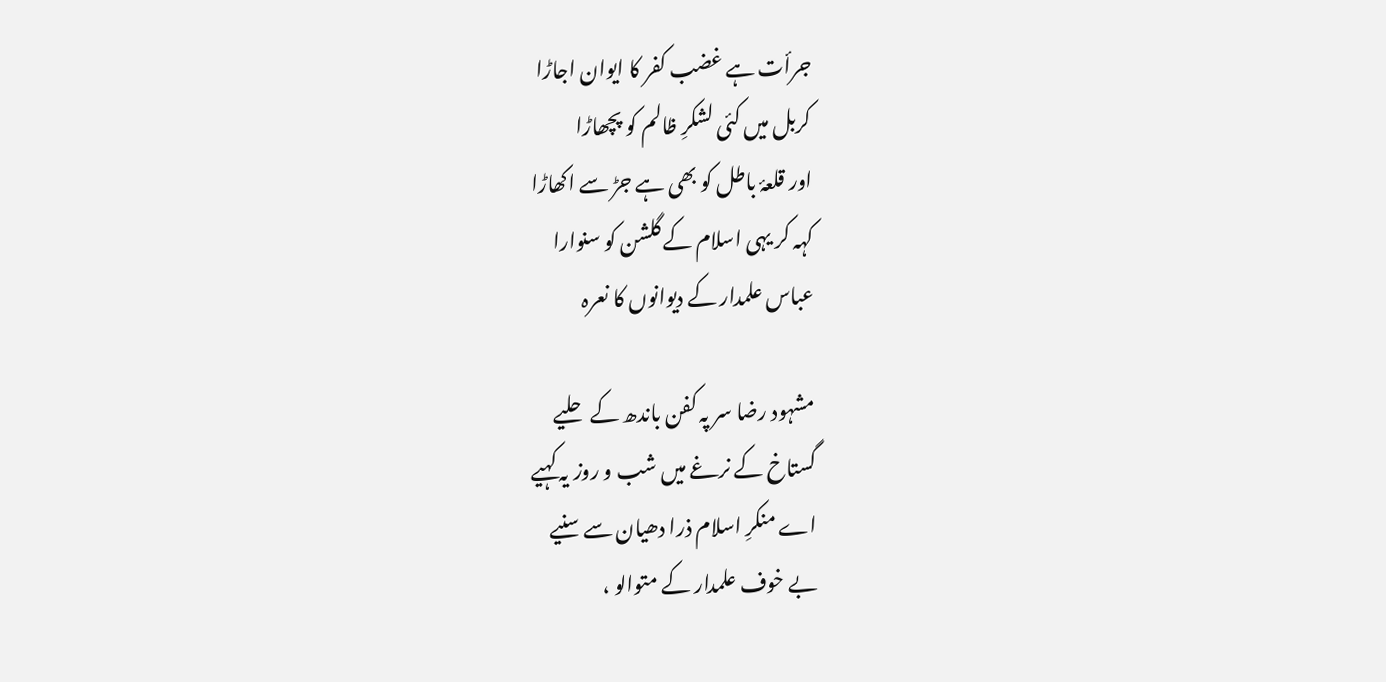جرأت ہے غضب کفر کا ایوان اجاڑا
کربل میں کئی لشکرِ ظالم کو پچھاڑا
اور قلعۂ باطل کو بھی ہے جڑ سے اکھاڑا
کہہ کر یہی اسلام کے گلشن کو سنوارا
عباس علمدار کے دیوانوں کا نعرہ

مشہود رضا سر پہ کفن باندھ کے حلیے
گستاخ کے نرغے میں شب و روز یہ کہیے
اے منکرِ اسلام ذرا دھیان سے سنیے
بے خوف علمدار کے متوالو ،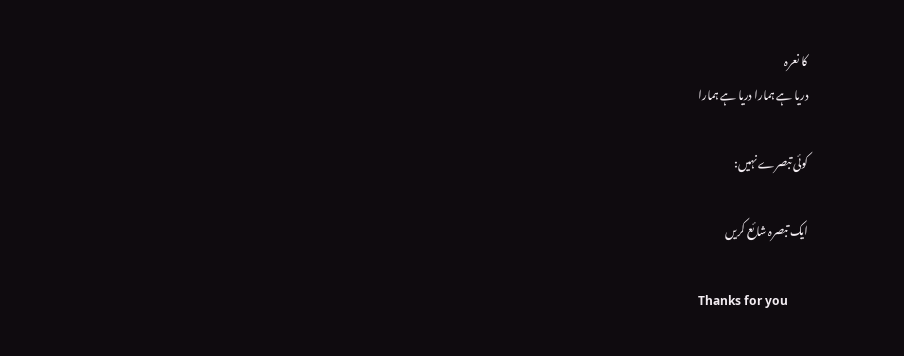کا نعرہ
دریا ہے ہمارا دریا ہے ہمارا

کوئی تبصرے نہیں:

ایک تبصرہ شائع کریں

Thanks for you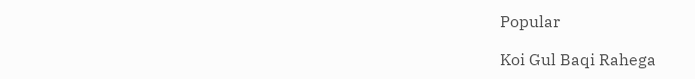Popular

Koi Gul Baqi Rahega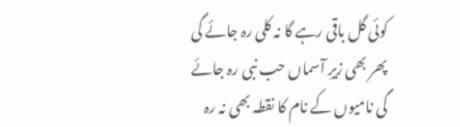کوئی گل باقی رہے گا نہ کلی رہ جائے گی پھر بھی زیرِ آسماں حب نبی رہ جائے گی نامیوں کے نام کا نقطہ بھی نہ رہ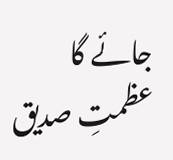جائے گا عظمتِ صدیق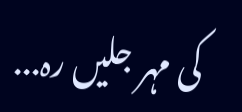کی مہر جلیں رہ...